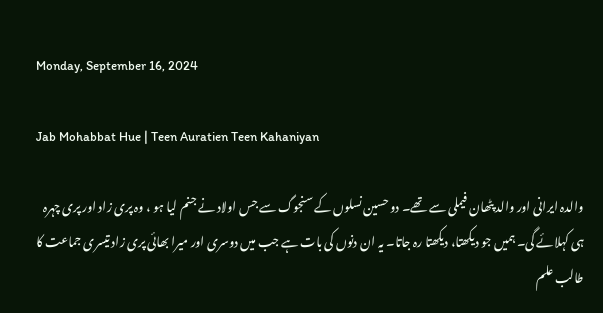Monday, September 16, 2024

Jab Mohabbat Hue | Teen Auratien Teen Kahaniyan

والدہ ایرانی اور والد پٹھان فیملی سے تھے۔ دو حسین نسلوں کے سنجوگ سے جس اولاد نے جنم لیا ہو ، وہ پری زاد اور پری چہرہ ہی کہلائے گی۔ ہمیں جو دیکھتا، دیکھتا رہ جاتا۔ یہ ان دنوں کی بات ہے جب میں دوسری اور میرا بھائی پری زاد تیسری جماعت کا طالب علم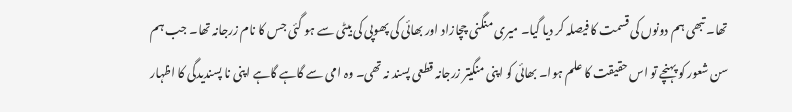تھا۔ تبھی ہم دونوں کی قسمت کا فیصلہ کر دیا گیا۔ میری منگنی چچازاد اور بھائی کی پھوپی کی بیٹی سے ہو گئی جس کا نام زرجانہ تھا۔ جب ہم سن شعور کو پہنچے تو اس حقیقت کا علم ہوا۔ بھائی کو اپنی منگیتر زرجانہ قطعی پسند نہ تھی۔ وہ امی سے گاہے گاہے اپنی نا پسندیدگی کا اظہار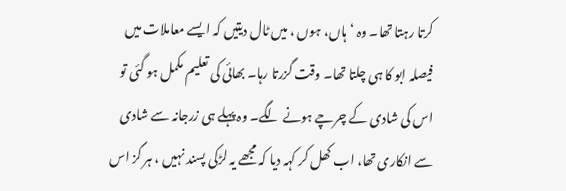کرتا رہتا تھا۔ وہ ‘ہاں، ہوں ، میں ٹال دیتیں کہ ایسے معاملات میں فیصلہ ابو کا ہی چلتا تھا۔ وقت گزرتا رہا۔ بھائی کی تعلیم مکمل ہو گئی تو اس کی شادی کے چرچے ہونے لگے۔ وہ پہلے ہی زرجانہ سے شادی سے انکاری تھا، اب کھل کر کہہ دیا کہ مجھے یہ لڑکی پسند نہیں ، ہر گز اس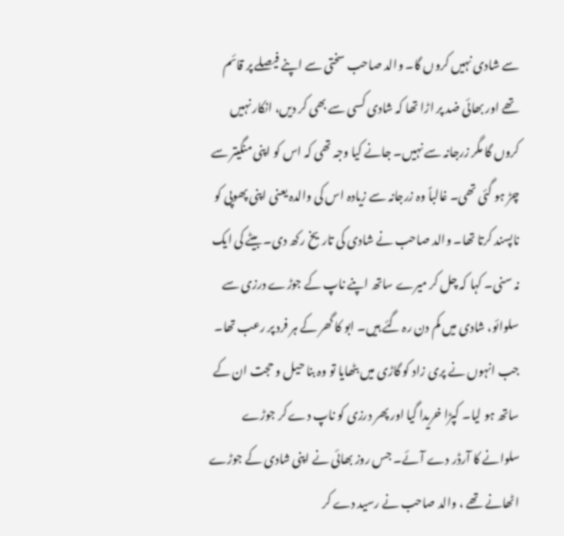سے شادی نہیں کروں گا۔ والد صاحب سختی سے اپنے فیصلے پر قائم تھے اور بھائی ضد پر اڑا تھا کہ شادی کسی سے بھی کر دیں، انکار نہیں کروں گا مگر زرجانہ سے نہیں۔ جانے کیا وجہ تھی کہ اس کو اپنی منگیتر سے چڑ ہو گئی تھی۔ غالباً وہ زرجانہ سے زیادہ اس کی والدہ یعنی اپنی پھوپی کو ناپسند کرتا تھا۔ والد صاحب نے شادی کی تاریخ رکھ دی۔ بیٹے کی ایک نہ سنی۔ کہا کہ چل کر میرے ساتھ اپنے ناپ کے جوڑے درزی سے سلوائو، شادی میں کم دن رہ گئے ہیں۔ ابو کا گھر کے ہر فرد پر رعب تھا۔ جب انہوں نے پری زاد کو گاڑی میں بٹھایا تو وہ بنا حیل و حجت ان کے ساتھ ہو لیا۔ کپڑا خریدا گیا اور پھر درزی کو ناپ دے کر جوڑے سلوانے کا آرڈر دے آئے۔ جس روز بھائی نے اپنی شادی کے جوڑے اٹھانے تھے ، والد صاحب نے رسید دے کر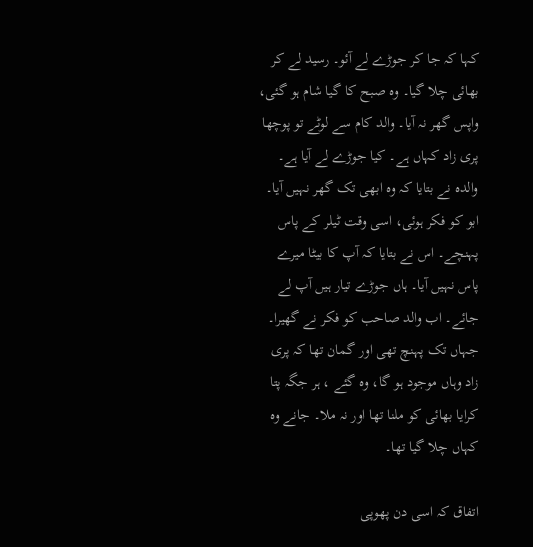کہا کہ جا کر جوڑے لے آئو۔ رسید لے کر بھائی چلا گیا۔ وہ صبح کا گیا شام ہو گئی، واپس گھر نہ آیا۔ والد کام سے لوٹے تو پوچھا پری زاد کہاں ہے۔ کیا جوڑے لے آیا ہے۔ والدہ نے بتایا کہ وہ ابھی تک گھر نہیں آیا۔ ابو کو فکر ہوئی، اسی وقت ٹیلر کے پاس پہنچے۔ اس نے بتایا کہ آپ کا بیٹا میرے پاس نہیں آیا۔ ہاں جوڑے تیار ہیں آپ لے جائے۔ اب والد صاحب کو فکر نے گھیرا۔ جہاں تک پہنچ تھی اور گمان تھا کہ پری زاد وہاں موجود ہو گا، وہ گئے ، ہر جگہ پتا کرایا بھائی کو ملنا تھا اور نہ ملا۔ جانے وہ کہاں چلا گیا تھا۔

اتفاق کہ اسی دن پھوپی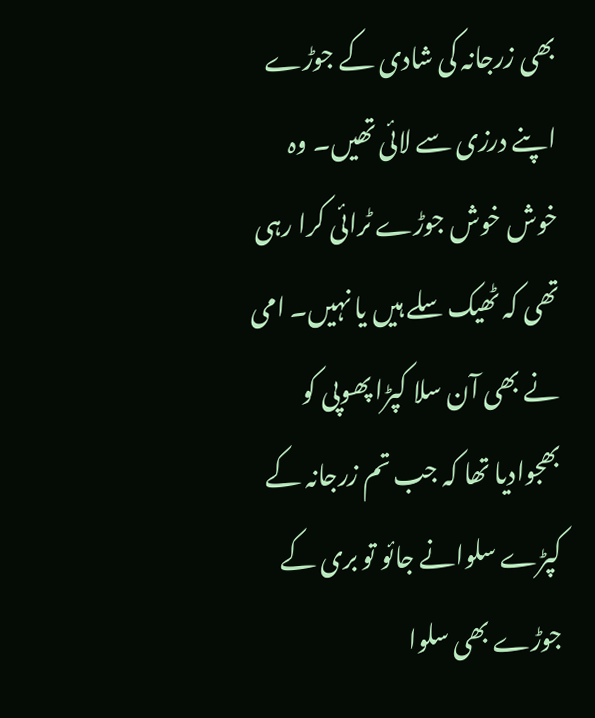بھی زرجانہ کی شادی کے جوڑے اپنے درزی سے لائی تھیں۔ وہ خوش خوش جوڑے ٹرائی کرا رہی تھی کہ ٹھیک سلے ہیں یا نہیں۔ امی نے بھی آن سلا کپڑا پھوپی کو بھجوادیا تھا کہ جب تم زرجانہ کے کپڑے سلوانے جائو تو بری کے جوڑے بھی سلوا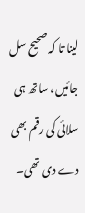لینا تا کہ صحیح سل جائیں، ساتھ ہی سلائی کی رقم بھی دے دی تھی۔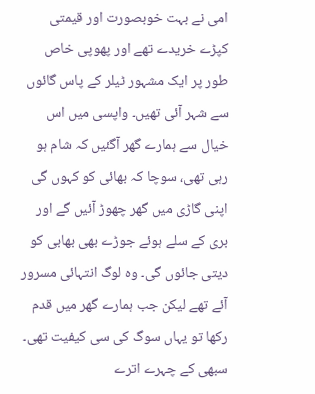امی نے بہت خوبصورت اور قیمتی کپڑے خریدے تھے اور پھوپی خاص طور پر ایک مشہور ٹیلر کے پاس گائوں سے شہر آئی تھیں۔ واپسی میں اس خیال سے ہمارے گھر آگئیں کہ شام ہو رہی تھی، سوچا کہ بھائی کو کہوں گی اپنی گاڑی میں گھر چھوڑ آئیں گے اور بری کے سلے ہوئے جوڑے بھی بھابی کو دیتی جائوں گی۔ وہ لوگ انتہائی مسرور آئے تھے لیکن جب ہمارے گھر میں قدم رکھا تو یہاں سوگ کی سی کیفیت تھی۔ سبھی کے چہرے اترے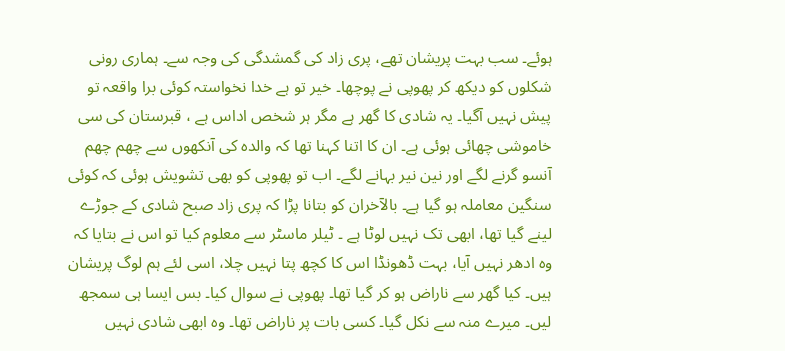ہوئے۔ سب بہت پریشان تھے، پری زاد کی گمشدگی کی وجہ سے۔ ہماری رونی شکلوں کو دیکھ کر پھوپی نے پوچھا۔ خیر تو ہے خدا نخواستہ کوئی برا واقعہ تو پیش نہیں آگیا۔ یہ شادی کا گھر ہے مگر ہر شخص اداس ہے ، قبرستان کی سی خاموشی چھائی ہوئی ہے۔ ان کا اتنا کہنا تھا کہ والدہ کی آنکھوں سے چھم چھم آنسو گرنے لگے اور نین نیر بہانے لگے۔ اب تو پھوپی کو بھی تشویش ہوئی کہ کوئی سنگین معاملہ ہو گیا ہے۔ بالآخران کو بتانا پڑا کہ پری زاد صبح شادی کے جوڑے لینے گیا تھا، ابھی تک نہیں لوٹا ہے ۔ ٹیلر ماسٹر سے معلوم کیا تو اس نے بتایا کہ وہ ادھر نہیں آیا، بہت ڈھونڈا اس کا کچھ پتا نہیں چلا، اسی لئے ہم لوگ پریشان ہیں۔ کیا گھر سے ناراض ہو کر گیا تھا۔ پھوپی نے سوال کیا۔ بس ایسا ہی سمجھ لیں۔ میرے منہ سے نکل گیا۔ کسی بات پر ناراض تھا۔ وہ ابھی شادی نہیں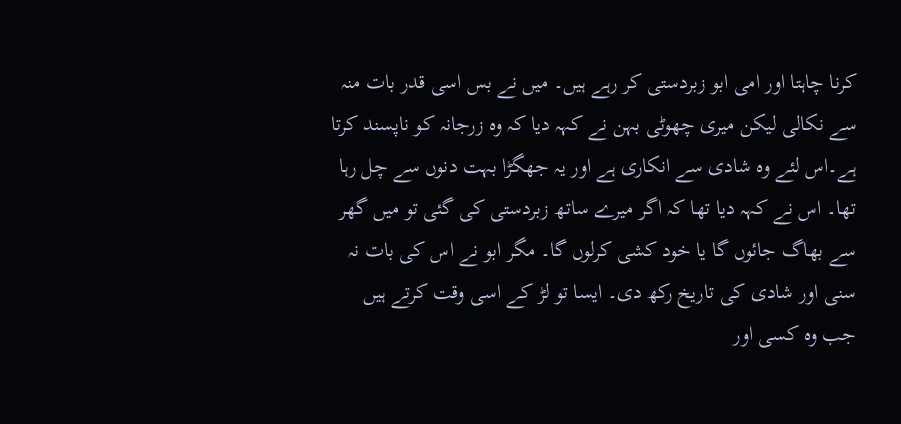کرنا چاہتا اور امی ابو زبردستی کر رہے ہیں۔ میں نے بس اسی قدر بات منہ سے نکالی لیکن میری چھوٹی بہن نے کہہ دیا کہ وہ زرجانہ کو ناپسند کرتا ہے۔اس لئے وہ شادی سے انکاری ہے اور یہ جھگڑا بہت دنوں سے چل رہا تھا۔ اس نے کہہ دیا تھا کہ اگر میرے ساتھ زبردستی کی گئی تو میں گھر سے بھاگ جائوں گا یا خود کشی کرلوں گا۔ مگر ابو نے اس کی بات نہ سنی اور شادی کی تاریخ رکھ دی۔ ایسا تو لڑ کے اسی وقت کرتے ہیں جب وہ کسی اور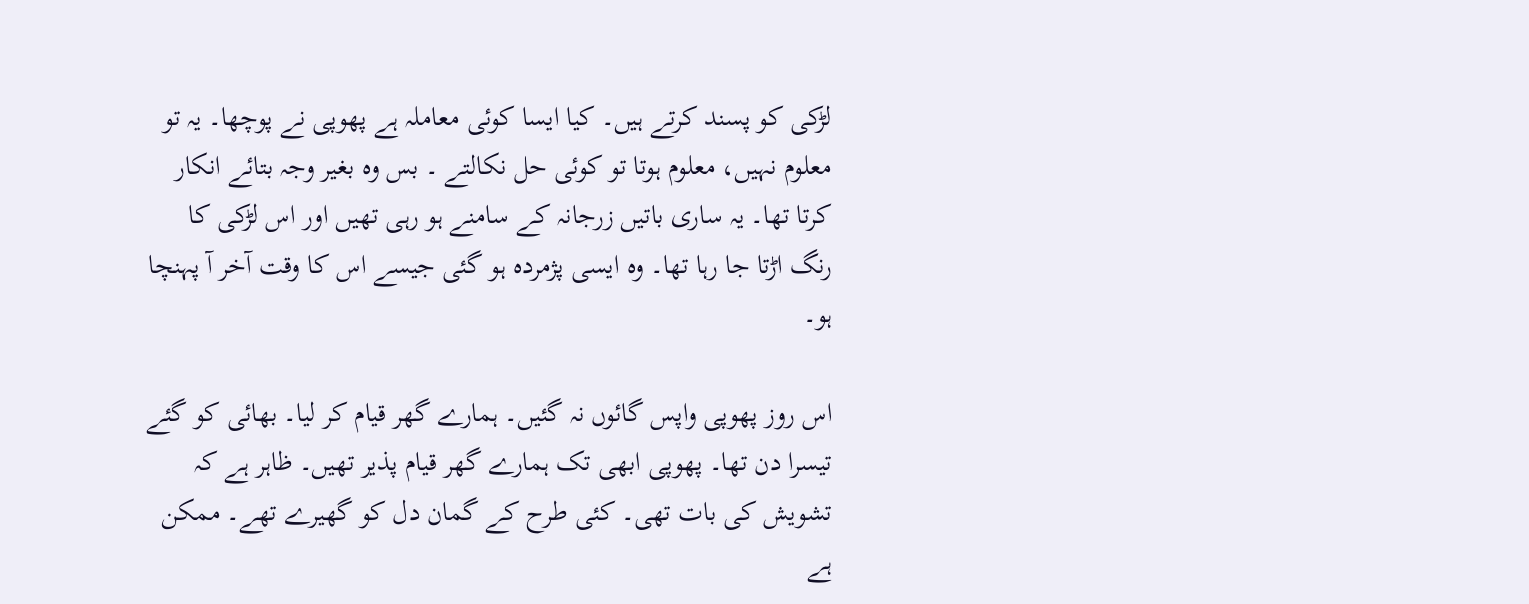لڑکی کو پسند کرتے ہیں۔ کیا ایسا کوئی معاملہ ہے پھوپی نے پوچھا۔ یہ تو معلوم نہیں، معلوم ہوتا تو کوئی حل نکالتے ۔ بس وہ بغیر وجہ بتائے انکار کرتا تھا۔ یہ ساری باتیں زرجانہ کے سامنے ہو رہی تھیں اور اس لڑکی کا رنگ اڑتا جا رہا تھا۔ وہ ایسی پژمردہ ہو گئی جیسے اس کا وقت آخر آ پہنچا ہو۔

اس روز پھوپی واپس گائوں نہ گئیں۔ ہمارے گھر قیام کر لیا۔ بھائی کو گئے تیسرا دن تھا۔ پھوپی ابھی تک ہمارے گھر قیام پذیر تھیں۔ ظاہر ہے کہ تشویش کی بات تھی۔ کئی طرح کے گمان دل کو گھیرے تھے۔ ممکن ہے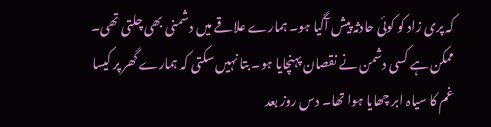کہ پری زاد کو کوئی حادثہ پیش آگیا ہو۔ ہمارے علاقے میں دشمنی بھی چلتی تھی۔ ممکن ہے کسی دشمن نے نقصان پہنچایا ہو۔ بتا نہیں سکتی کہ ہمارے گھر پر کیسا غم کا سیاہ ابر چھایا ہوا تھا۔ دس روز بعد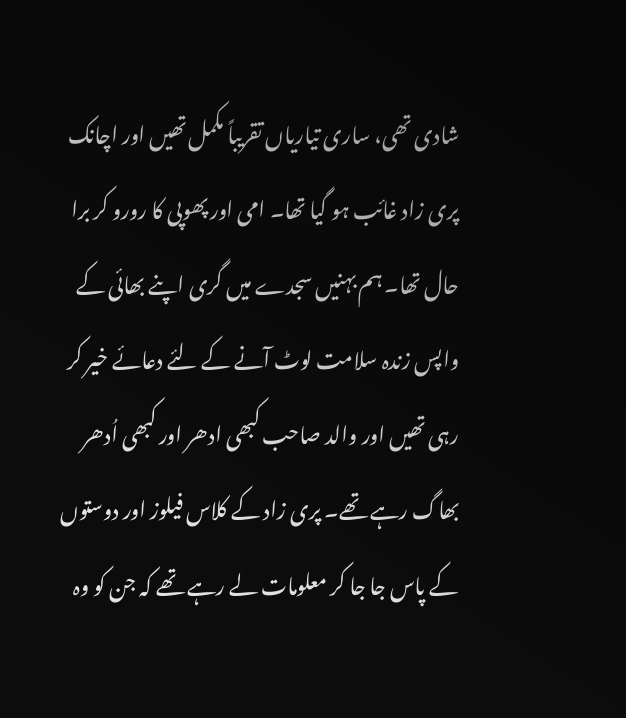شادی تھی، ساری تیاریاں تقریباً مکمل تھیں اور اچانک پری زاد غائب ہو گیا تھا۔ امی اور پھوپی کا رورو کر برا حال تھا۔ ہم بہنیں سجدے میں گری اپنے بھائی کے واپس زندہ سلامت لوٹ آنے کے لئے دعائے خیر کر رہی تھیں اور والد صاحب کبھی ادھر اور کبھی اُدھر بھاگ رہے تھے۔ پری زاد کے کلاس فیلوز اور دوستوں کے پاس جا جا کر معلومات لے رہے تھے کہ جن کو وہ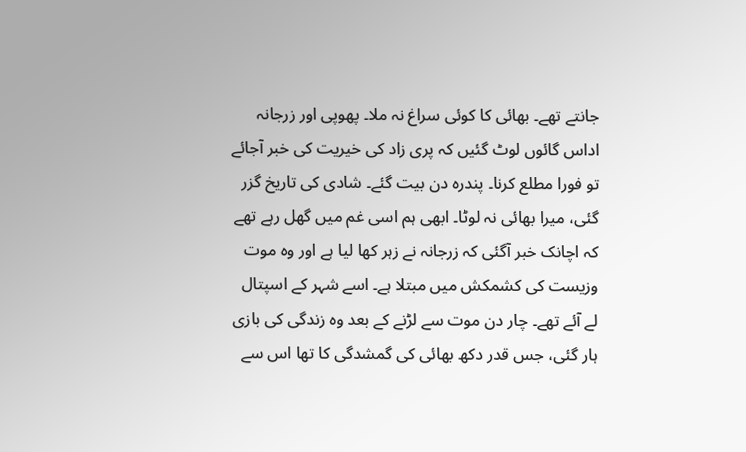جانتے تھے۔ بھائی کا کوئی سراغ نہ ملا۔ پھوپی اور زرجانہ اداس گائوں لوٹ گئیں کہ پری زاد کی خیریت کی خبر آجائے تو فورا مطلع کرنا۔ پندرہ دن بیت گئے۔ شادی کی تاریخ گزر گئی، میرا بھائی نہ لوٹا۔ ابھی ہم اسی غم میں گھل رہے تھے کہ اچانک خبر آگئی کہ زرجانہ نے زہر کھا لیا ہے اور وہ موت وزیست کی کشمکش میں مبتلا ہے۔ اسے شہر کے اسپتال لے آئے تھے۔ چار دن موت سے لڑنے کے بعد وہ زندگی کی بازی ہار گئی، جس قدر دکھ بھائی کی گمشدگی کا تھا اس سے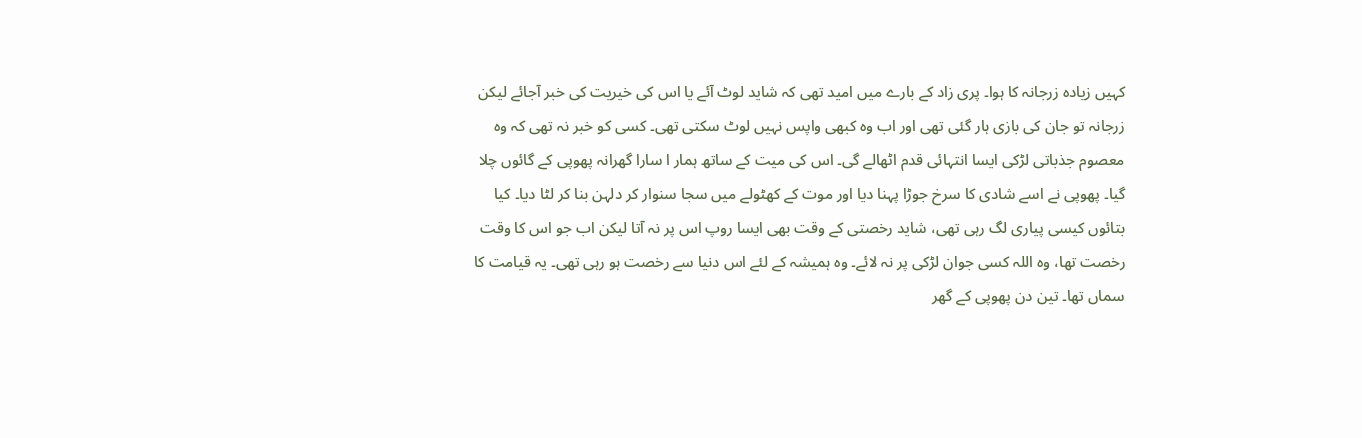کہیں زیادہ زرجانہ کا ہوا۔ پری زاد کے بارے میں امید تھی کہ شاید لوٹ آئے یا اس کی خیریت کی خبر آجائے لیکن زرجانہ تو جان کی بازی ہار گئی تھی اور اب وہ کبھی واپس نہیں لوٹ سکتی تھی۔ کسی کو خبر نہ تھی کہ وہ معصوم جذباتی لڑکی ایسا انتہائی قدم اٹھالے گی۔ اس کی میت کے ساتھ ہمار ا سارا گھرانہ پھوپی کے گائوں چلا گیا۔ پھوپی نے اسے شادی کا سرخ جوڑا پہنا دیا اور موت کے کھٹولے میں سجا سنوار کر دلہن بنا کر لٹا دیا۔ کیا بتائوں کیسی پیاری لگ رہی تھی، شاید رخصتی کے وقت بھی ایسا روپ اس پر نہ آتا لیکن اب جو اس کا وقت رخصت تھا، وہ اللہ کسی جوان لڑکی پر نہ لائے۔ وہ ہمیشہ کے لئے اس دنیا سے رخصت ہو رہی تھی۔ یہ قیامت کا سماں تھا۔ تین دن پھوپی کے گھر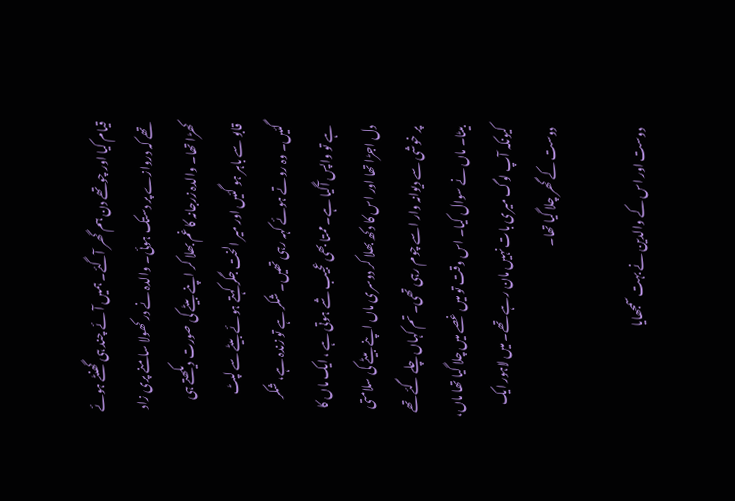قیام کیا اور چوتھے دن ہم گھر آگئے۔ ہمیں آئے چند ہی گھنٹے ہوئے تھے کہ دروازے پر دستک ہوئی۔ والدہ نے در کھولا سامنے پری زاد کھڑا تھا۔ والدہ زرجانہ کا غم بھلا کر اپنے بیٹے کی صورت دیکھتے ہی قابو سے باہر ہو گئیں اور میر الخت جگر کہتے ہوئے بیٹے سے لپٹ گئیں۔ وہ روتے ہوئے کہہ رہی تھیں۔ شکر ہے تو زندہ ہے، شکر ہے تو واپس آگیا ہے۔ ممتا بھی عجیب شے ہوتی ہے ، ایک ماں کا دل اجڑا تھا اور اس کا دکھ بھلا کر دوسری ماں اپنے بیٹے کی سلامتی پر خوشی سے دیوانہ وار اسے چوم رہی تھی۔ تم کہاں چلے گئے تھے بیٹا۔ ماں نے سوال کیا۔ اس وقت تو میں غصے میں چلا گیا تھا ماں، کیونکہ آپ لوگ میری بات نہیں مان رہے تھے۔ میں لاہور ایک دوست کے گھر چلا گیا تھا۔

دوست اور اس کے والدین نے بہت سمجھایا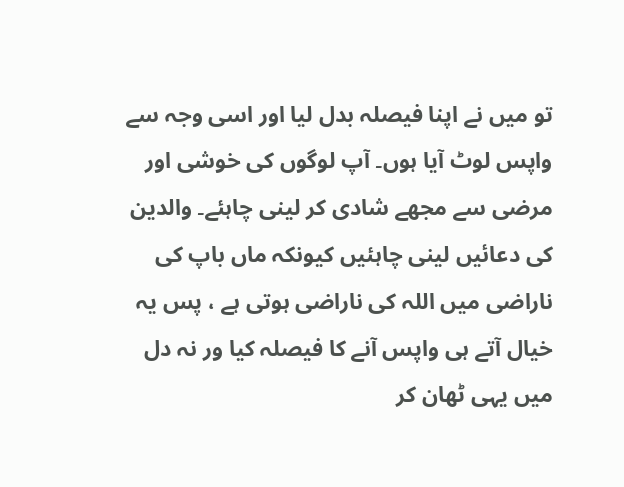تو میں نے اپنا فیصلہ بدل لیا اور اسی وجہ سے واپس لوٹ آیا ہوں۔ آپ لوگوں کی خوشی اور مرضی سے مجھے شادی کر لینی چاہئے۔ والدین کی دعائیں لینی چاہئیں کیونکہ ماں باپ کی ناراضی میں اللہ کی ناراضی ہوتی ہے ، پس یہ خیال آتے ہی واپس آنے کا فیصلہ کیا ور نہ دل میں یہی ٹھان کر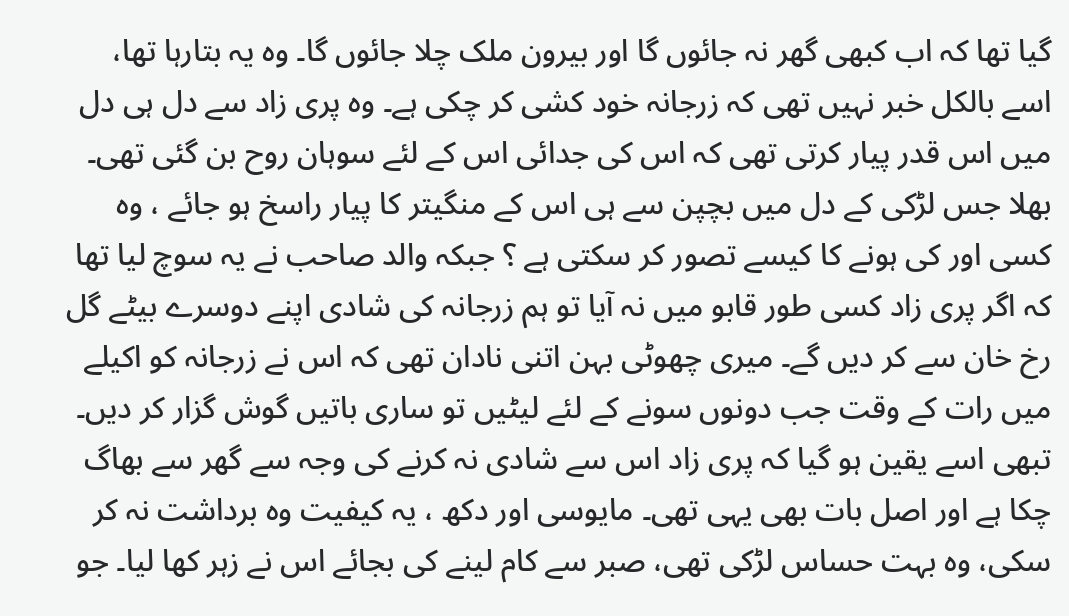گیا تھا کہ اب کبھی گھر نہ جائوں گا اور بیرون ملک چلا جائوں گا۔ وہ یہ بتارہا تھا، اسے بالکل خبر نہیں تھی کہ زرجانہ خود کشی کر چکی ہے۔ وہ پری زاد سے دل ہی دل میں اس قدر پیار کرتی تھی کہ اس کی جدائی اس کے لئے سوہان روح بن گئی تھی۔ بھلا جس لڑکی کے دل میں بچپن سے ہی اس کے منگیتر کا پیار راسخ ہو جائے ، وہ کسی اور کی ہونے کا کیسے تصور کر سکتی ہے ؟ جبکہ والد صاحب نے یہ سوچ لیا تھا کہ اگر پری زاد کسی طور قابو میں نہ آیا تو ہم زرجانہ کی شادی اپنے دوسرے بیٹے گل رخ خان سے کر دیں گے۔ میری چھوٹی بہن اتنی نادان تھی کہ اس نے زرجانہ کو اکیلے میں رات کے وقت جب دونوں سونے کے لئے لیٹیں تو ساری باتیں گوش گزار کر دیں۔ تبھی اسے یقین ہو گیا کہ پری زاد اس سے شادی نہ کرنے کی وجہ سے گھر سے بھاگ چکا ہے اور اصل بات بھی یہی تھی۔ مایوسی اور دکھ ، یہ کیفیت وہ برداشت نہ کر سکی، وہ بہت حساس لڑکی تھی، صبر سے کام لینے کی بجائے اس نے زہر کھا لیا۔ جو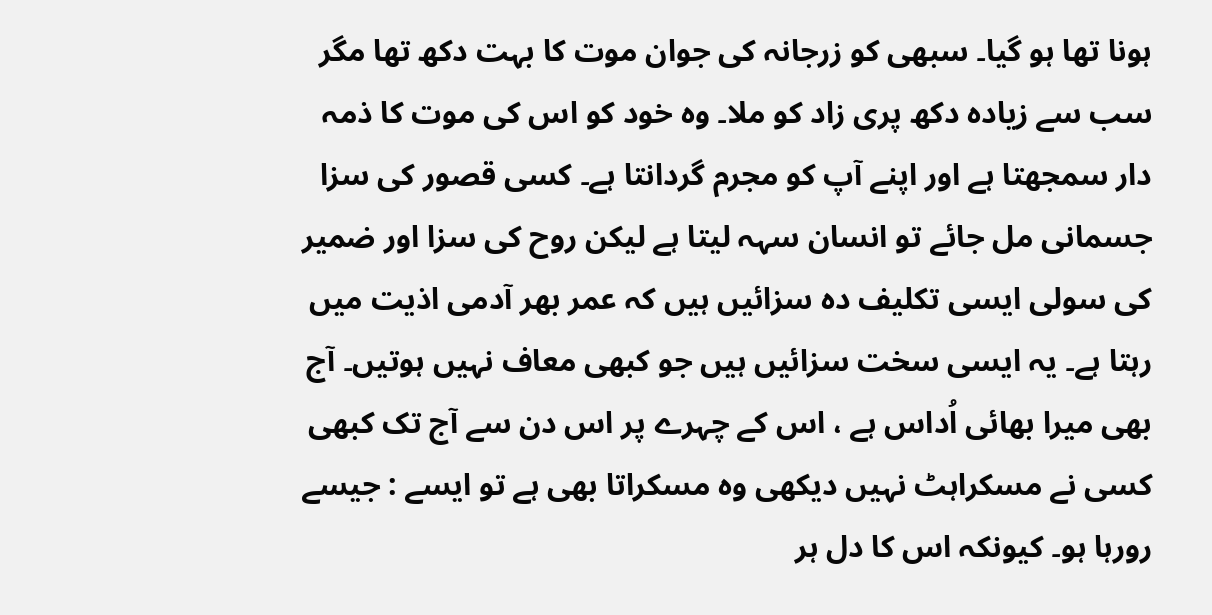ہونا تھا ہو گیا۔ سبھی کو زرجانہ کی جوان موت کا بہت دکھ تھا مگر سب سے زیادہ دکھ پری زاد کو ملا۔ وہ خود کو اس کی موت کا ذمہ دار سمجھتا ہے اور اپنے آپ کو مجرم گردانتا ہے۔ کسی قصور کی سزا جسمانی مل جائے تو انسان سہہ لیتا ہے لیکن روح کی سزا اور ضمیر کی سولی ایسی تکلیف دہ سزائیں ہیں کہ عمر بھر آدمی اذیت میں رہتا ہے۔ یہ ایسی سخت سزائیں ہیں جو کبھی معاف نہیں ہوتیں۔ آج بھی میرا بھائی اُداس ہے ، اس کے چہرے پر اس دن سے آج تک کبھی کسی نے مسکراہٹ نہیں دیکھی وہ مسکراتا بھی ہے تو ایسے : جیسے رورہا ہو۔ کیونکہ اس کا دل ہر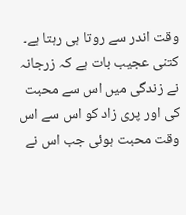وقت اندر سے روتا ہی رہتا ہے۔ کتنی عجیب بات ہے کہ زرجانہ نے زندگی میں اس سے محبت کی اور پری زاد کو اس سے اس وقت محبت ہوئی جب اس نے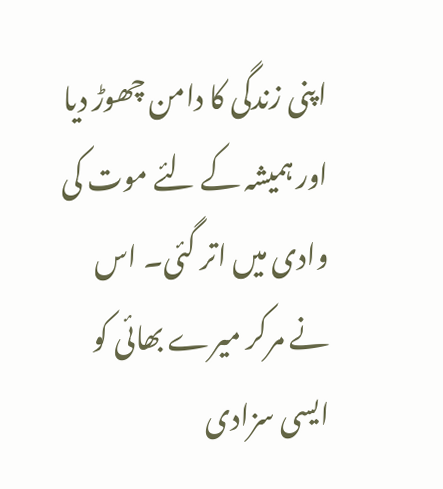اپنی زندگی کا دامن چھوڑ دیا اور ہمیشہ کے لئے موت کی وادی میں اتر گئی۔ اس نے مرکر میرے بھائی کو ایسی سزادی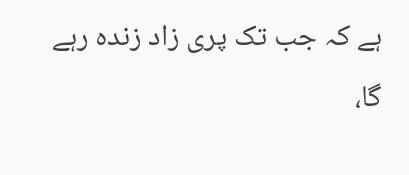ہے کہ جب تک پری زاد زندہ رہے گا،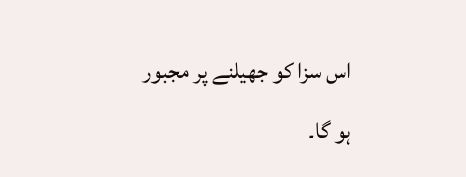اس سزا کو جھیلنے پر مجبور ہو گا۔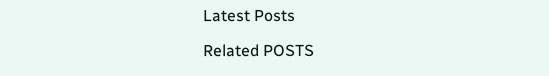Latest Posts

Related POSTS